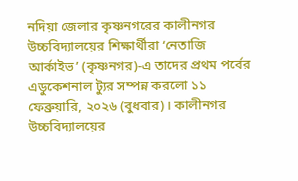নদিয়া জেলার কৃষ্ণনগরের কালীনগর উচ্চবিদ্যালয়ের শিক্ষার্থীরা ‘নেতাজি আর্কাইভ’ (কৃষ্ণনগর)-এ তাদের প্রথম পর্বের এডুকেশনাল ট্যুর সম্পন্ন করলো ১১ ফেব্রুয়ারি, ২০২৬ (বুধবার)। কালীনগর উচ্চবিদ্যালয়ের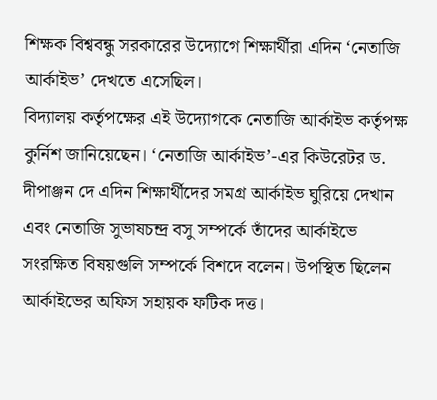শিক্ষক বিশ্ববন্ধু সরকারের উদ্যোগে শিক্ষার্থীরা এদিন ‘নেতাজি আর্কাইভ’ দেখতে এসেছিল।
বিদ্যালয় কর্তৃপক্ষের এই উদ্যোগকে নেতাজি আর্কাইভ কর্তৃপক্ষ কুর্নিশ জানিয়েছেন। ‘নেতাজি আর্কাইভ’-এর কিউরেটর ড. দীপাঞ্জন দে এদিন শিক্ষার্থীদের সমগ্র আর্কাইভ ঘুরিয়ে দেখান এবং নেতাজি সুভাষচন্দ্র বসু সম্পর্কে তাঁদের আর্কাইভে সংরক্ষিত বিষয়গুলি সম্পর্কে বিশদে বলেন। উপস্থিত ছিলেন আর্কাইভের অফিস সহায়ক ফটিক দত্ত।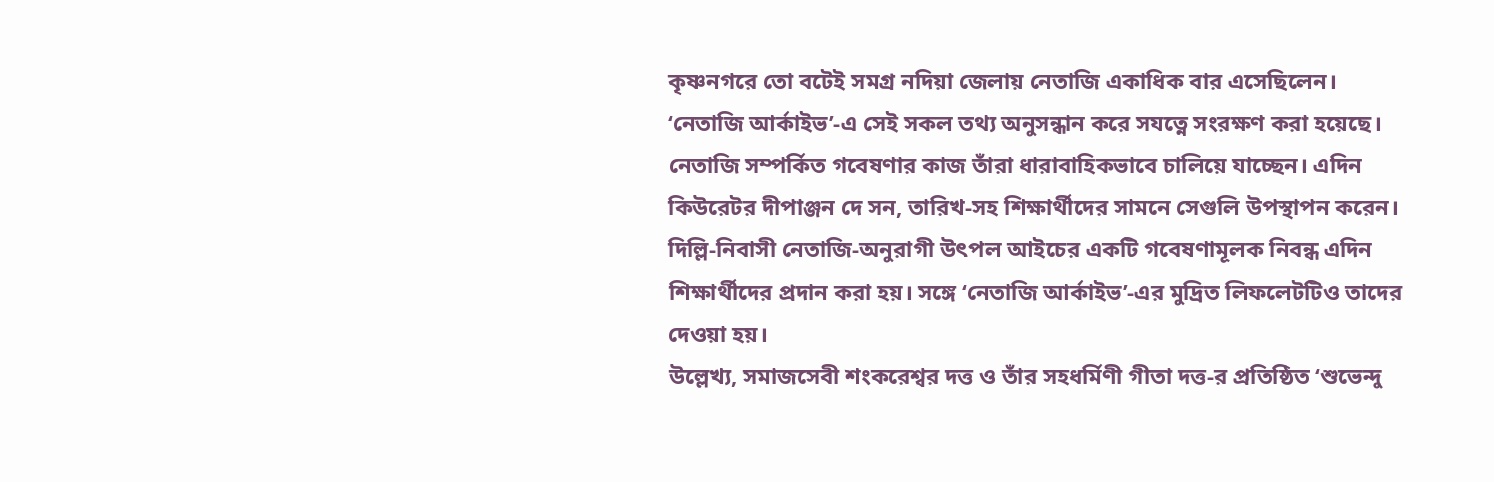কৃষ্ণনগরে তো বটেই সমগ্র নদিয়া জেলায় নেতাজি একাধিক বার এসেছিলেন।
‘নেতাজি আর্কাইভ’-এ সেই সকল তথ্য অনুসন্ধান করে সযত্নে সংরক্ষণ করা হয়েছে। নেতাজি সম্পর্কিত গবেষণার কাজ তাঁরা ধারাবাহিকভাবে চালিয়ে যাচ্ছেন। এদিন কিউরেটর দীপাঞ্জন দে সন, তারিখ-সহ শিক্ষার্থীদের সামনে সেগুলি উপস্থাপন করেন। দিল্লি-নিবাসী নেতাজি-অনুরাগী উৎপল আইচের একটি গবেষণামূলক নিবন্ধ এদিন শিক্ষার্থীদের প্রদান করা হয়। সঙ্গে ‘নেতাজি আর্কাইভ’-এর মুদ্রিত লিফলেটটিও তাদের দেওয়া হয়।
উল্লেখ্য, সমাজসেবী শংকরেশ্বর দত্ত ও তাঁর সহধর্মিণী গীতা দত্ত-র প্রতিষ্ঠিত ‘শুভেন্দু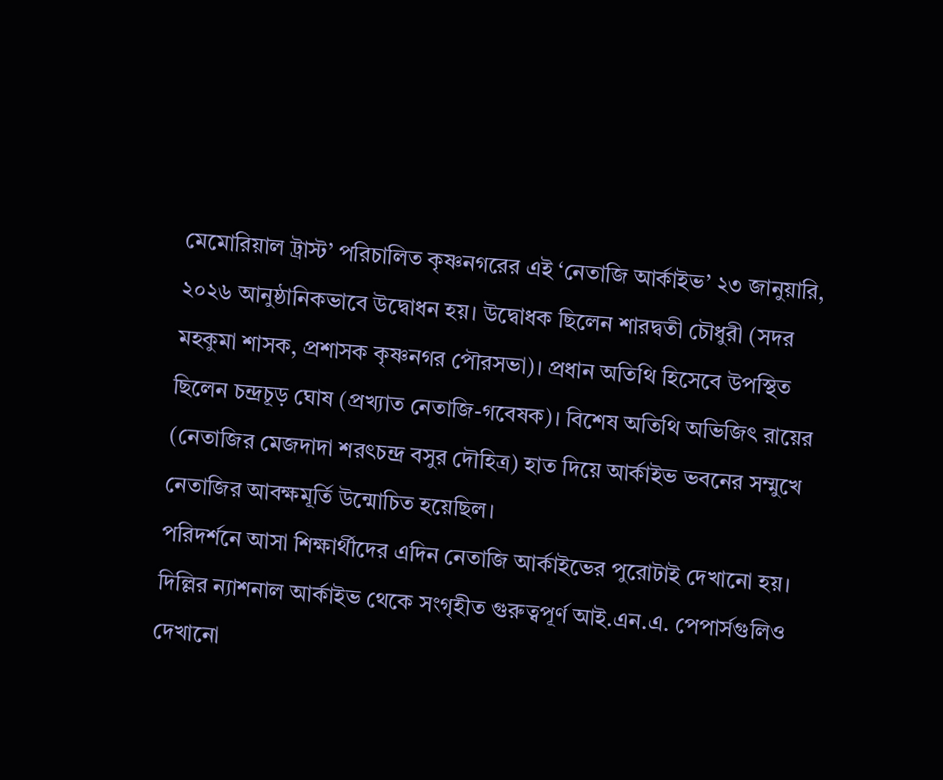মেমোরিয়াল ট্রাস্ট’ পরিচালিত কৃষ্ণনগরের এই ‘নেতাজি আর্কাইভ’ ২৩ জানুয়ারি, ২০২৬ আনুষ্ঠানিকভাবে উদ্বোধন হয়। উদ্বোধক ছিলেন শারদ্বতী চৌধুরী (সদর মহকুমা শাসক, প্রশাসক কৃষ্ণনগর পৌরসভা)। প্রধান অতিথি হিসেবে উপস্থিত ছিলেন চন্দ্রচূড় ঘোষ (প্রখ্যাত নেতাজি-গবেষক)। বিশেষ অতিথি অভিজিৎ রায়ের (নেতাজির মেজদাদা শরৎচন্দ্র বসুর দৌহিত্র) হাত দিয়ে আর্কাইভ ভবনের সম্মুখে নেতাজির আবক্ষমূর্তি উন্মোচিত হয়েছিল।
পরিদর্শনে আসা শিক্ষার্থীদের এদিন নেতাজি আর্কাইভের পুরোটাই দেখানো হয়। দিল্লির ন্যাশনাল আর্কাইভ থেকে সংগৃহীত গুরুত্বপূর্ণ আই.এন.এ. পেপার্সগুলিও দেখানো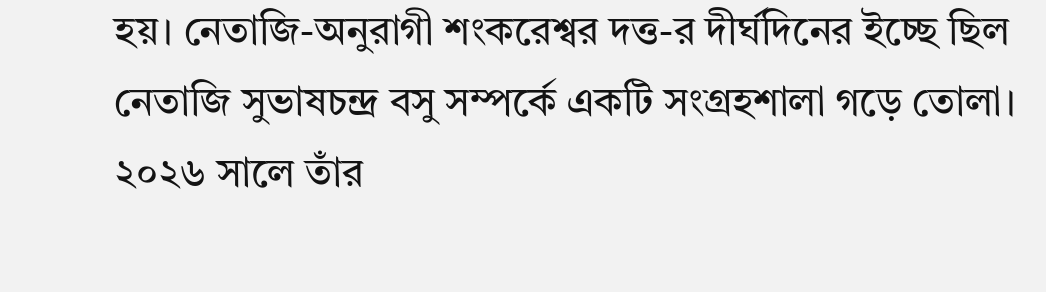হয়। নেতাজি-অনুরাগী শংকরেশ্বর দত্ত-র দীর্ঘদিনের ইচ্ছে ছিল নেতাজি সুভাষচন্দ্র বসু সম্পর্কে একটি সংগ্রহশালা গড়ে তোলা। ২০২৬ সালে তাঁর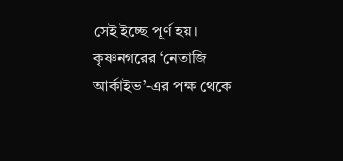সেই ইচ্ছে পূর্ণ হয়। কৃষ্ণনগরের ‘নেতাজি আর্কাইভ’-এর পক্ষ থেকে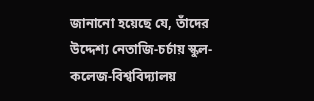জানানো হয়েছে যে, তাঁদের উদ্দেশ্য নেতাজি-চর্চায় স্কুল-কলেজ-বিশ্ববিদ্যালয়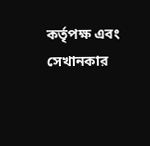কর্তৃপক্ষ এবং সেখানকার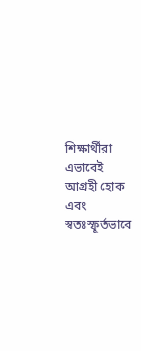শিক্ষার্থীরা এভাবেই আগ্রহী হোক এবং স্বতঃস্ফূর্তভাবে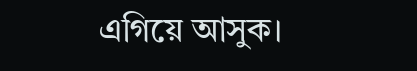এগিয়ে আসুক।